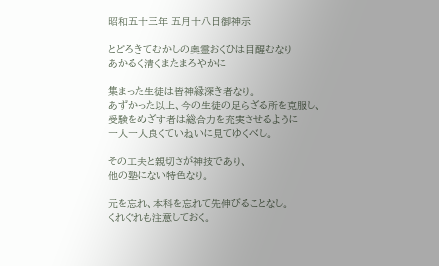昭和五十三年 五月十八日御神示

とどろきてむかしの奥霊おくひは目醒むなり
あかるく清くまたまろやかに

集まった生徒は皆神縁深き者なり。
あずかった以上、今の生徒の足らざる所を克服し、
受験をめざす者は総合力を充実させるように
一人一人良くていねいに見てゆくべし。

その工夫と親切さが神技であり、
他の塾にない特色なり。

元を忘れ、本科を忘れて先伸びることなし。
くれぐれも注意しておく。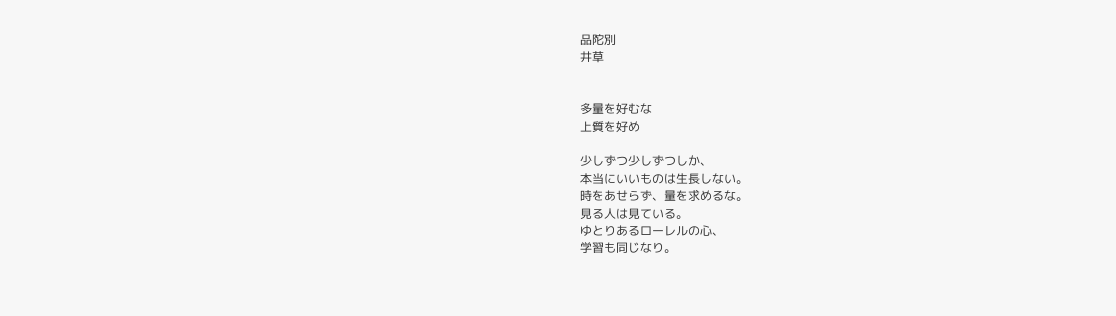品陀別
井草


多量を好むな
上質を好め

少しずつ少しずつしか、
本当にいいものは生長しない。
時をあせらず、量を求めるな。
見る人は見ている。
ゆとりあるローレルの心、
学習も同じなり。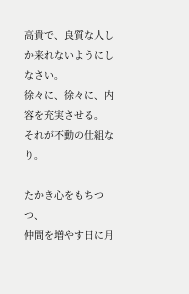高貴で、良質な人しか来れないようにしなさい。
徐々に、徐々に、内容を充実させる。
それが不動の仕組なり。

たかき心をもちつつ、
仲間を増やす日に月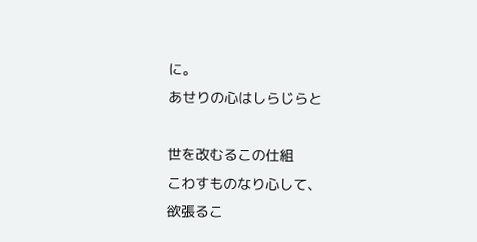に。
あせりの心はしらじらと

世を改むるこの仕組
こわすものなり心して、
欲張るこ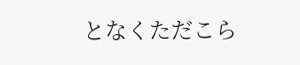となくただこら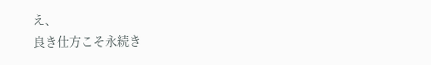え、
良き仕方こそ永続き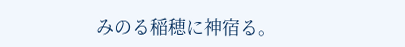みのる稲穂に神宿る。